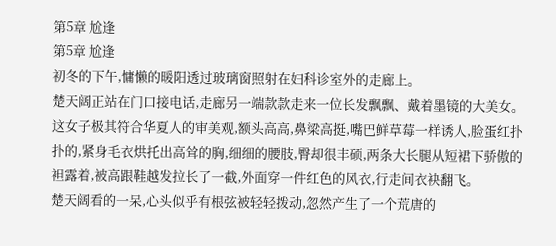第5章 尬逢
第5章 尬逢
初冬的下午,慵懒的暖阳透过玻璃窗照射在妇科诊室外的走廊上。
楚天阔正站在门口接电话,走廊另一端款款走来一位长发飘飘、戴着墨镜的大美女。
这女子极其符合华夏人的审美观,额头高高,鼻梁高挺,嘴巴鲜草莓一样诱人,脸蛋红扑扑的,紧身毛衣烘托出高耸的胸,细细的腰肢,臀却很丰硕,两条大长腿从短裙下骄傲的袒露着,被高跟鞋越发拉长了一截,外面穿一件红色的风衣,行走间衣袂翻飞。
楚天阔看的一呆,心头似乎有根弦被轻轻拨动,忽然产生了一个荒唐的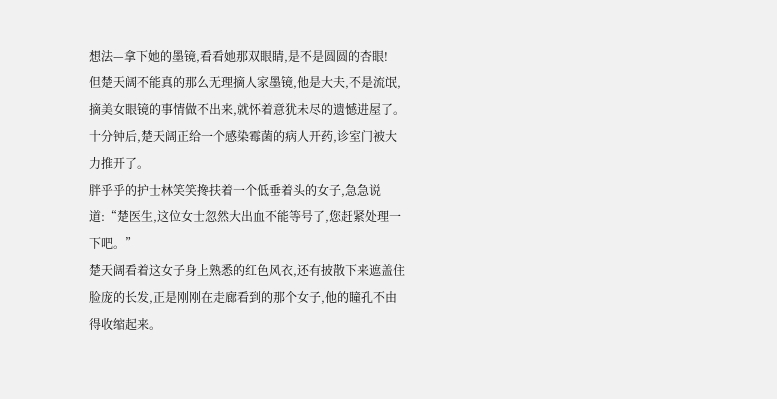想法—拿下她的墨镜,看看她那双眼睛,是不是圆圆的杏眼!
但楚天阔不能真的那么无理摘人家墨镜,他是大夫,不是流氓,摘美女眼镜的事情做不出来,就怀着意犹未尽的遗憾进屋了。
十分钟后,楚天阔正给一个感染霉菌的病人开药,诊室门被大力推开了。
胖乎乎的护士林笑笑搀扶着一个低垂着头的女子,急急说道:“楚医生,这位女士忽然大出血不能等号了,您赶紧处理一下吧。”
楚天阔看着这女子身上熟悉的红色风衣,还有披散下来遮盖住脸庞的长发,正是刚刚在走廊看到的那个女子,他的瞳孔不由得收缩起来。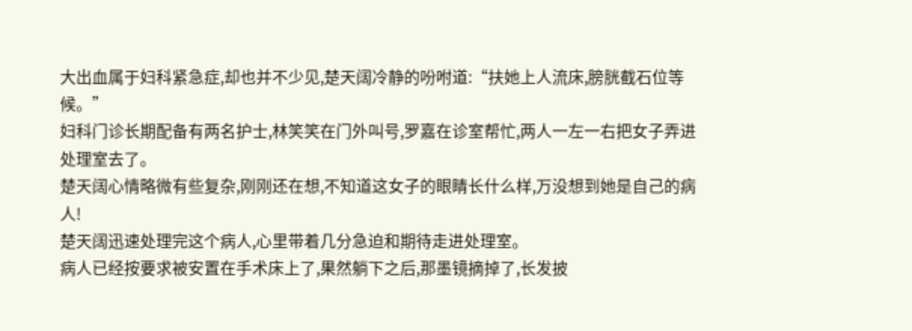大出血属于妇科紧急症,却也并不少见,楚天阔冷静的吩咐道:“扶她上人流床,膀胱截石位等候。”
妇科门诊长期配备有两名护士,林笑笑在门外叫号,罗嘉在诊室帮忙,两人一左一右把女子弄进处理室去了。
楚天阔心情略微有些复杂,刚刚还在想,不知道这女子的眼睛长什么样,万没想到她是自己的病人!
楚天阔迅速处理完这个病人,心里带着几分急迫和期待走进处理室。
病人已经按要求被安置在手术床上了,果然躺下之后,那墨镜摘掉了,长发披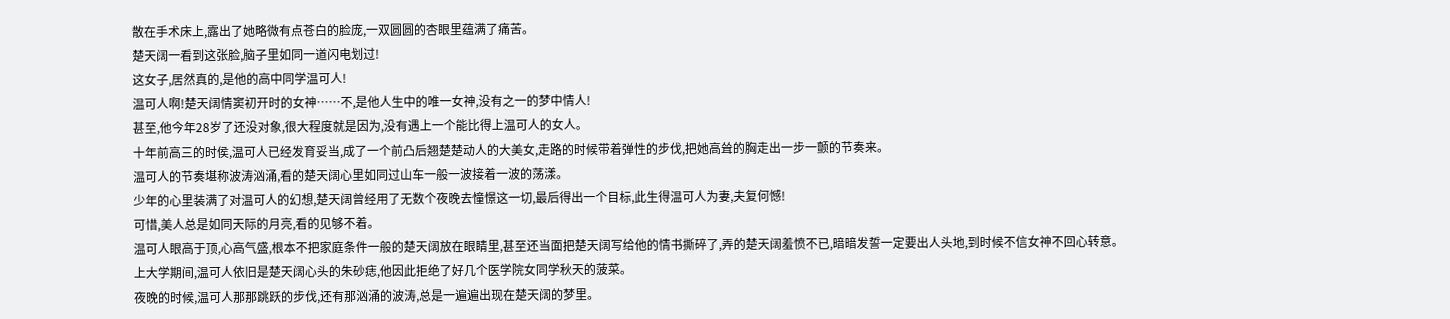散在手术床上,露出了她略微有点苍白的脸庞,一双圆圆的杏眼里蕴满了痛苦。
楚天阔一看到这张脸,脑子里如同一道闪电划过!
这女子,居然真的,是他的高中同学温可人!
温可人啊!楚天阔情窦初开时的女神……不,是他人生中的唯一女神,没有之一的梦中情人!
甚至,他今年28岁了还没对象,很大程度就是因为,没有遇上一个能比得上温可人的女人。
十年前高三的时侯,温可人已经发育妥当,成了一个前凸后翘楚楚动人的大美女,走路的时候带着弹性的步伐,把她高耸的胸走出一步一颤的节奏来。
温可人的节奏堪称波涛汹涌,看的楚天阔心里如同过山车一般一波接着一波的荡漾。
少年的心里装满了对温可人的幻想,楚天阔曾经用了无数个夜晚去憧憬这一切,最后得出一个目标,此生得温可人为妻,夫复何憾!
可惜,美人总是如同天际的月亮,看的见够不着。
温可人眼高于顶,心高气盛,根本不把家庭条件一般的楚天阔放在眼睛里,甚至还当面把楚天阔写给他的情书撕碎了,弄的楚天阔羞愤不已,暗暗发誓一定要出人头地,到时候不信女神不回心转意。
上大学期间,温可人依旧是楚天阔心头的朱砂痣,他因此拒绝了好几个医学院女同学秋天的菠菜。
夜晚的时候,温可人那那跳跃的步伐,还有那汹涌的波涛,总是一遍遍出现在楚天阔的梦里。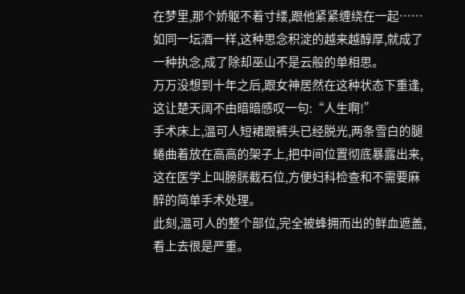在梦里,那个娇躯不着寸缕,跟他紧紧缠绕在一起……
如同一坛酒一样,这种思念积淀的越来越醇厚,就成了一种执念,成了除却巫山不是云般的单相思。
万万没想到十年之后,跟女神居然在这种状态下重逢,这让楚天阔不由暗暗感叹一句:“人生啊!”
手术床上,温可人短裙跟裤头已经脱光,两条雪白的腿蜷曲着放在高高的架子上,把中间位置彻底暴露出来,这在医学上叫膀胱截石位,方便妇科检查和不需要麻醉的简单手术处理。
此刻,温可人的整个部位,完全被蜂拥而出的鲜血遮盖,看上去很是严重。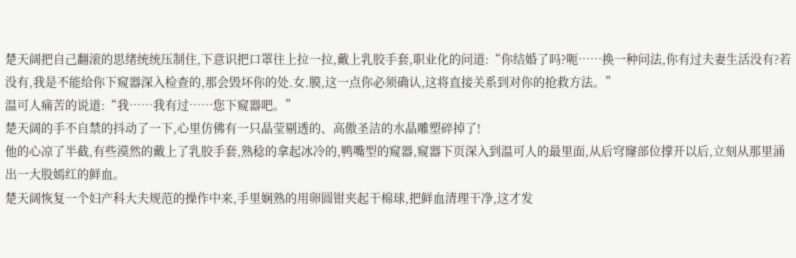楚天阔把自己翻滚的思绪统统压制住,下意识把口罩往上拉一拉,戴上乳胶手套,职业化的问道:“你结婚了吗?呃……换一种问法,你有过夫妻生活没有?若没有,我是不能给你下窥器深入检查的,那会毁坏你的处.女.膜,这一点你必须确认,这将直接关系到对你的抢救方法。”
温可人痛苦的说道:“我……我有过……您下窥器吧。”
楚天阔的手不自禁的抖动了一下,心里仿佛有一只晶莹剔透的、高傲圣洁的水晶雕塑碎掉了!
他的心凉了半截,有些漠然的戴上了乳胶手套,熟稔的拿起冰冷的,鸭嘴型的窥器,窥器下页深入到温可人的最里面,从后穹窿部位撑开以后,立刻从那里涌出一大股嫣红的鲜血。
楚天阔恢复一个妇产科大夫规范的操作中来,手里娴熟的用卵圆钳夹起干棉球,把鲜血清理干净,这才发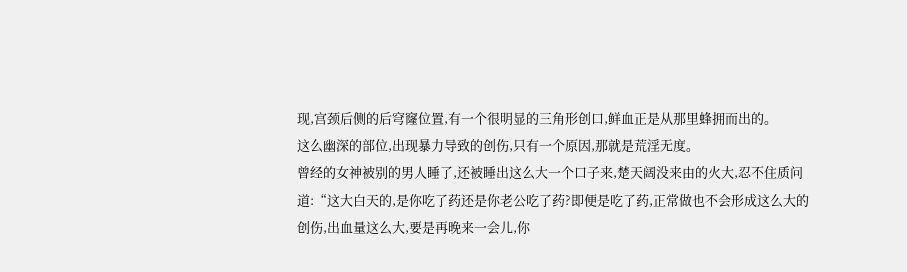现,宫颈后侧的后穹窿位置,有一个很明显的三角形创口,鲜血正是从那里蜂拥而出的。
这么幽深的部位,出现暴力导致的创伤,只有一个原因,那就是荒淫无度。
曾经的女神被别的男人睡了,还被睡出这么大一个口子来,楚天阔没来由的火大,忍不住质问道:“这大白天的,是你吃了药还是你老公吃了药?即便是吃了药,正常做也不会形成这么大的创伤,出血量这么大,要是再晚来一会儿,你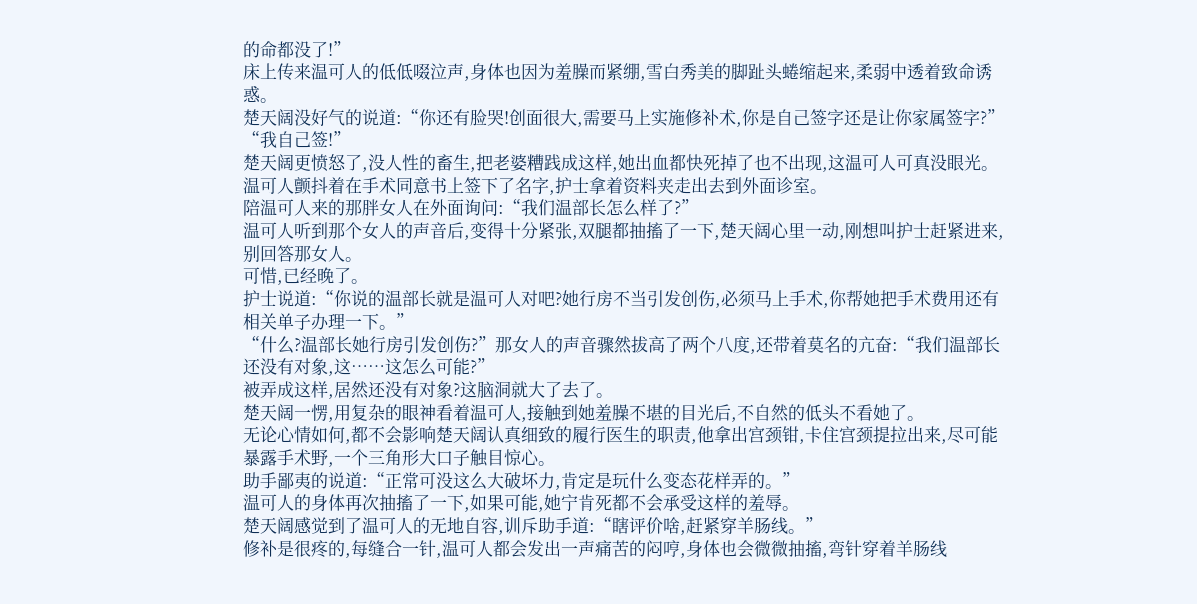的命都没了!”
床上传来温可人的低低啜泣声,身体也因为羞臊而紧绷,雪白秀美的脚趾头蜷缩起来,柔弱中透着致命诱惑。
楚天阔没好气的说道:“你还有脸哭!创面很大,需要马上实施修补术,你是自己签字还是让你家属签字?”
“我自己签!”
楚天阔更愤怒了,没人性的畜生,把老婆糟践成这样,她出血都快死掉了也不出现,这温可人可真没眼光。
温可人颤抖着在手术同意书上签下了名字,护士拿着资料夹走出去到外面诊室。
陪温可人来的那胖女人在外面询问:“我们温部长怎么样了?”
温可人听到那个女人的声音后,变得十分紧张,双腿都抽搐了一下,楚天阔心里一动,刚想叫护士赶紧进来,别回答那女人。
可惜,已经晚了。
护士说道:“你说的温部长就是温可人对吧?她行房不当引发创伤,必须马上手术,你帮她把手术费用还有相关单子办理一下。”
“什么?温部长她行房引发创伤?”那女人的声音骤然拔高了两个八度,还带着莫名的亢奋:“我们温部长还没有对象,这……这怎么可能?”
被弄成这样,居然还没有对象?这脑洞就大了去了。
楚天阔一愣,用复杂的眼神看着温可人,接触到她羞臊不堪的目光后,不自然的低头不看她了。
无论心情如何,都不会影响楚天阔认真细致的履行医生的职责,他拿出宫颈钳,卡住宫颈提拉出来,尽可能暴露手术野,一个三角形大口子触目惊心。
助手鄙夷的说道:“正常可没这么大破坏力,肯定是玩什么变态花样弄的。”
温可人的身体再次抽搐了一下,如果可能,她宁肯死都不会承受这样的羞辱。
楚天阔感觉到了温可人的无地自容,训斥助手道:“瞎评价啥,赶紧穿羊肠线。”
修补是很疼的,每缝合一针,温可人都会发出一声痛苦的闷哼,身体也会微微抽搐,弯针穿着羊肠线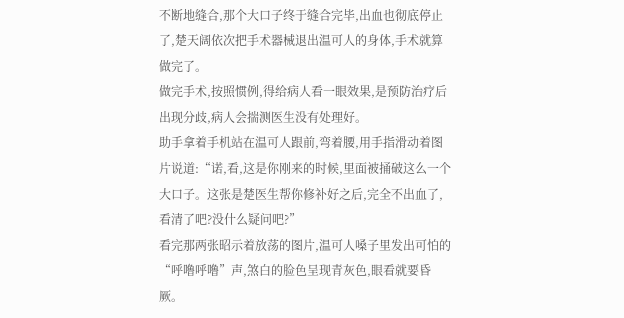不断地缝合,那个大口子终于缝合完毕,出血也彻底停止了,楚天阔依次把手术器械退出温可人的身体,手术就算做完了。
做完手术,按照惯例,得给病人看一眼效果,是预防治疗后出现分歧,病人会揣测医生没有处理好。
助手拿着手机站在温可人跟前,弯着腰,用手指滑动着图片说道:“诺,看,这是你刚来的时候,里面被捅破这么一个大口子。这张是楚医生帮你修补好之后,完全不出血了,看清了吧?没什么疑问吧?”
看完那两张昭示着放荡的图片,温可人嗓子里发出可怕的“呼噜呼噜”声,煞白的脸色呈现青灰色,眼看就要昏厥。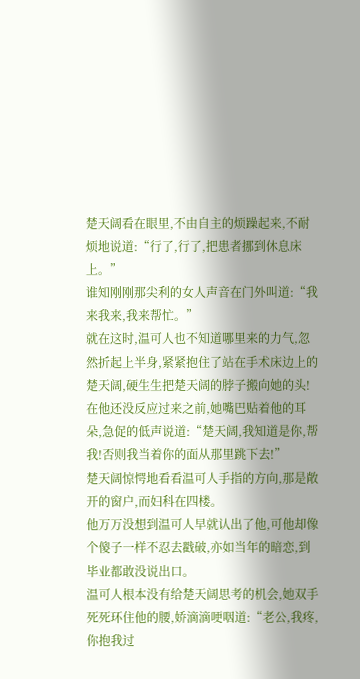楚天阔看在眼里,不由自主的烦躁起来,不耐烦地说道:“行了,行了,把患者挪到休息床上。”
谁知刚刚那尖利的女人声音在门外叫道:“我来我来,我来帮忙。”
就在这时,温可人也不知道哪里来的力气,忽然折起上半身,紧紧抱住了站在手术床边上的楚天阔,硬生生把楚天阔的脖子搬向她的头!
在他还没反应过来之前,她嘴巴贴着他的耳朵,急促的低声说道:“楚天阔,我知道是你,帮我!否则我当着你的面从那里跳下去!”
楚天阔惊愕地看看温可人手指的方向,那是敞开的窗户,而妇科在四楼。
他万万没想到温可人早就认出了他,可他却像个傻子一样不忍去戳破,亦如当年的暗恋,到毕业都敢没说出口。
温可人根本没有给楚天阔思考的机会,她双手死死环住他的腰,娇滴滴哽咽道:“老公,我疼,你抱我过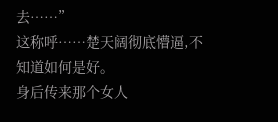去……”
这称呼……楚天阔彻底懵逼,不知道如何是好。
身后传来那个女人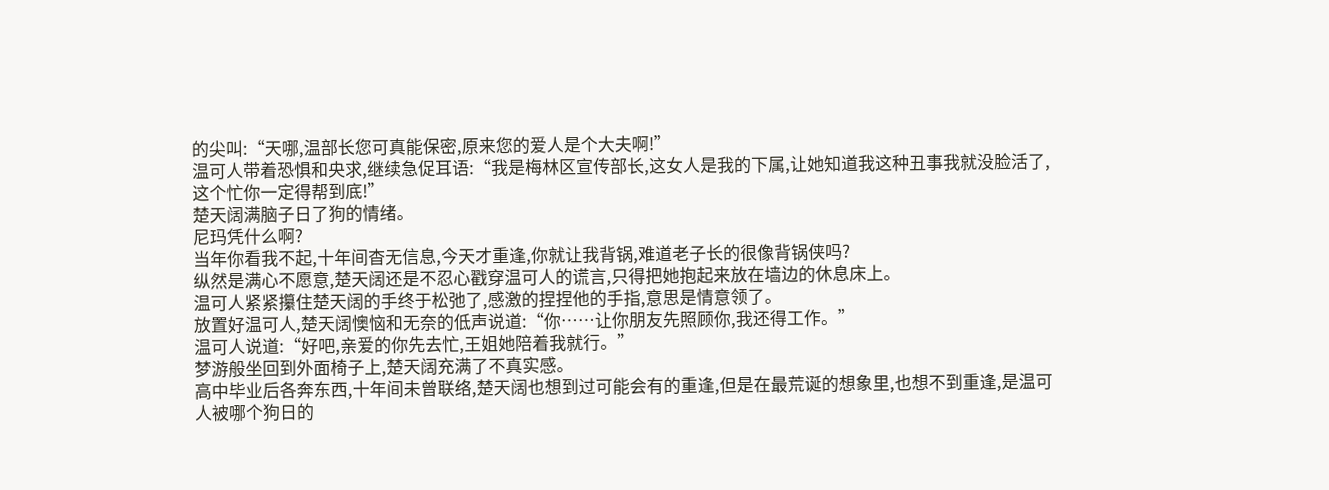的尖叫:“天哪,温部长您可真能保密,原来您的爱人是个大夫啊!”
温可人带着恐惧和央求,继续急促耳语:“我是梅林区宣传部长,这女人是我的下属,让她知道我这种丑事我就没脸活了,这个忙你一定得帮到底!”
楚天阔满脑子日了狗的情绪。
尼玛凭什么啊?
当年你看我不起,十年间杳无信息,今天才重逢,你就让我背锅,难道老子长的很像背锅侠吗?
纵然是满心不愿意,楚天阔还是不忍心戳穿温可人的谎言,只得把她抱起来放在墙边的休息床上。
温可人紧紧攥住楚天阔的手终于松弛了,感激的捏捏他的手指,意思是情意领了。
放置好温可人,楚天阔懊恼和无奈的低声说道:“你……让你朋友先照顾你,我还得工作。”
温可人说道:“好吧,亲爱的你先去忙,王姐她陪着我就行。”
梦游般坐回到外面椅子上,楚天阔充满了不真实感。
高中毕业后各奔东西,十年间未曾联络,楚天阔也想到过可能会有的重逢,但是在最荒诞的想象里,也想不到重逢,是温可人被哪个狗日的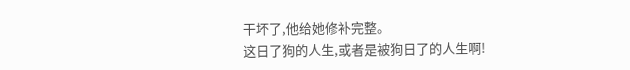干坏了,他给她修补完整。
这日了狗的人生,或者是被狗日了的人生啊!